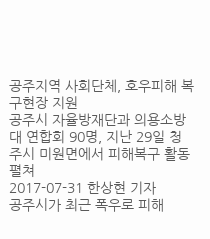공주지역 사회단체, 호우피해 복구현장 지원
공주시 자율방재단과 의용소방대 연합회 90명, 지난 29일 청주시 미원면에서 피해복구 활동 펼쳐
2017-07-31 한상현 기자
공주시가 최근 폭우로 피해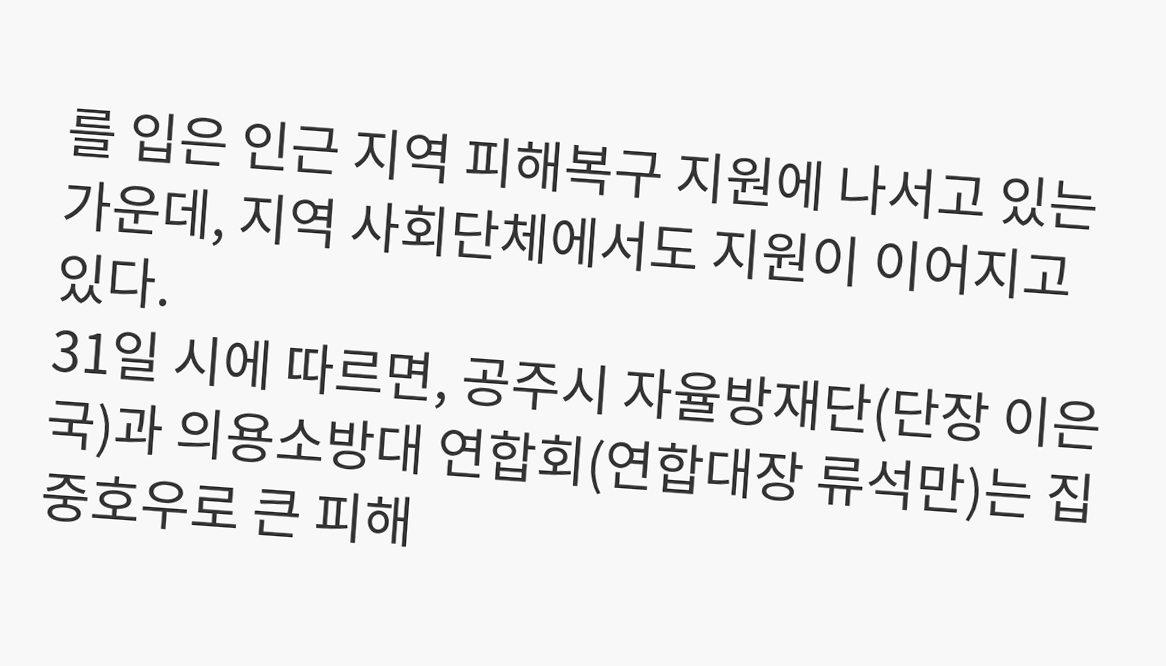를 입은 인근 지역 피해복구 지원에 나서고 있는 가운데, 지역 사회단체에서도 지원이 이어지고 있다.
31일 시에 따르면, 공주시 자율방재단(단장 이은국)과 의용소방대 연합회(연합대장 류석만)는 집중호우로 큰 피해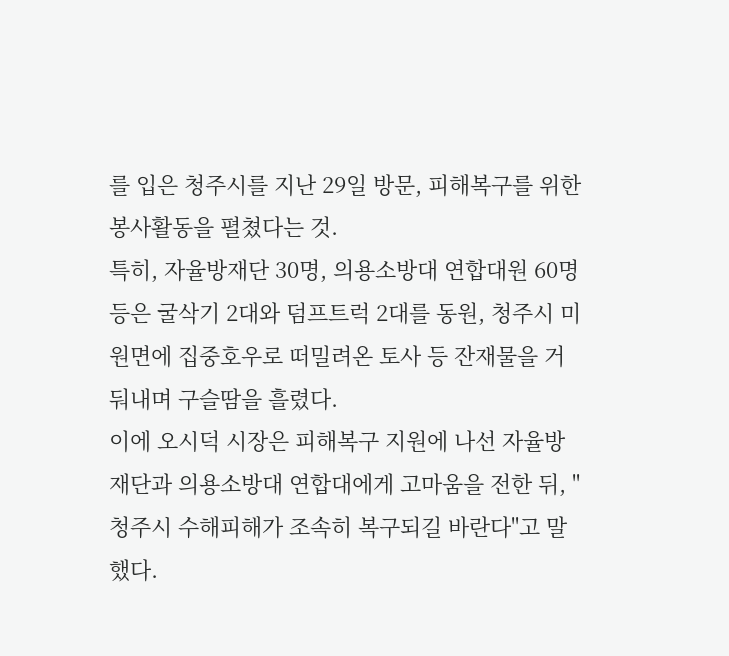를 입은 청주시를 지난 29일 방문, 피해복구를 위한 봉사활동을 펼쳤다는 것.
특히, 자율방재단 30명, 의용소방대 연합대원 60명 등은 굴삭기 2대와 덤프트럭 2대를 동원, 청주시 미원면에 집중호우로 떠밀려온 토사 등 잔재물을 거둬내며 구슬땀을 흘렸다.
이에 오시덕 시장은 피해복구 지원에 나선 자율방재단과 의용소방대 연합대에게 고마움을 전한 뒤, "청주시 수해피해가 조속히 복구되길 바란다"고 말했다.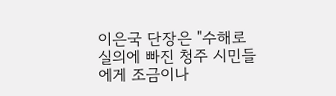이은국 단장은 "수해로 실의에 빠진 청주 시민들에게 조금이나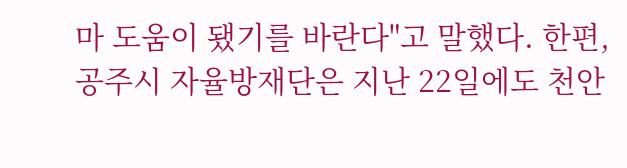마 도움이 됐기를 바란다"고 말했다. 한편, 공주시 자율방재단은 지난 22일에도 천안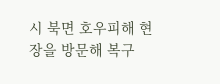시 북면 호우피해 현장을 방문해 복구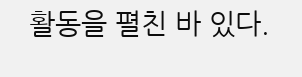활동을 펼친 바 있다.